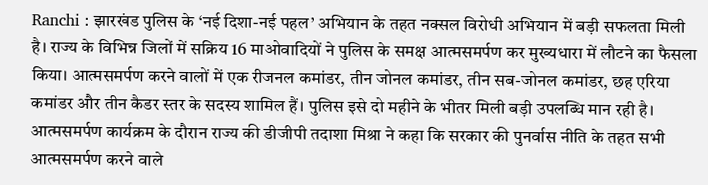Ranchi : झारखंड पुलिस के ‘नई दिशा-नई पहल’ अभियान के तहत नक्सल विरोधी अभियान में बड़ी सफलता मिली है। राज्य के विभिन्न जिलों में सक्रिय 16 माओवादियों ने पुलिस के समक्ष आत्मसमर्पण कर मुख्यधारा में लौटने का फैसला किया। आत्मसमर्पण करने वालों में एक रीजनल कमांडर, तीन जोनल कमांडर, तीन सब-जोनल कमांडर, छह एरिया कमांडर और तीन कैडर स्तर के सदस्य शामिल हैं। पुलिस इसे दो महीने के भीतर मिली बड़ी उपलब्धि मान रही है।
आत्मसमर्पण कार्यक्रम के दौरान राज्य की डीजीपी तदाशा मिश्रा ने कहा कि सरकार की पुनर्वास नीति के तहत सभी आत्मसमर्पण करने वाले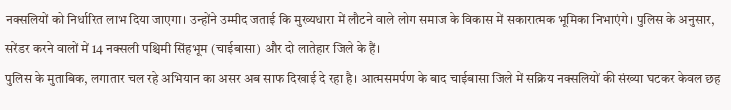नक्सलियों को निर्धारित लाभ दिया जाएगा। उन्होंने उम्मीद जताई कि मुख्यधारा में लौटने वाले लोग समाज के विकास में सकारात्मक भूमिका निभाएंगे। पुलिस के अनुसार, सरेंडर करने वालों में 14 नक्सली पश्चिमी सिंहभूम (चाईबासा) और दो लातेहार जिले के हैं।
पुलिस के मुताबिक, लगातार चल रहे अभियान का असर अब साफ दिखाई दे रहा है। आत्मसमर्पण के बाद चाईबासा जिले में सक्रिय नक्सलियों की संख्या घटकर केवल छह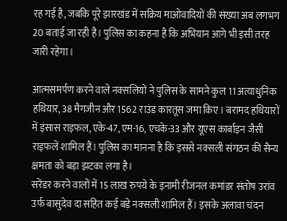रह गई है, जबकि पूरे झारखंड में सक्रिय माओवादियों की संख्या अब लगभग 20 बताई जा रही है। पुलिस का कहना है कि अभियान आगे भी इसी तरह जारी रहेगा।

आत्मसमर्पण करने वाले नक्सलियों ने पुलिस के सामने कुल 11 अत्याधुनिक हथियार, 38 मैगजीन और 1562 राउंड कारतूस जमा किए। बरामद हथियारों में इंसास राइफल, एके-47, एम-16, एचके-33 और यूएस कार्बाइन जैसी राइफलें शामिल हैं। पुलिस का मानना है कि इससे नक्सली संगठन की सैन्य क्षमता को बड़ा झटका लगा है।
सरेंडर करने वालों में 15 लाख रुपये के इनामी रीजनल कमांडर संतोष उरांव उर्फ बासुदेव दा सहित कई बड़े नक्सली शामिल हैं। इसके अलावा चंदन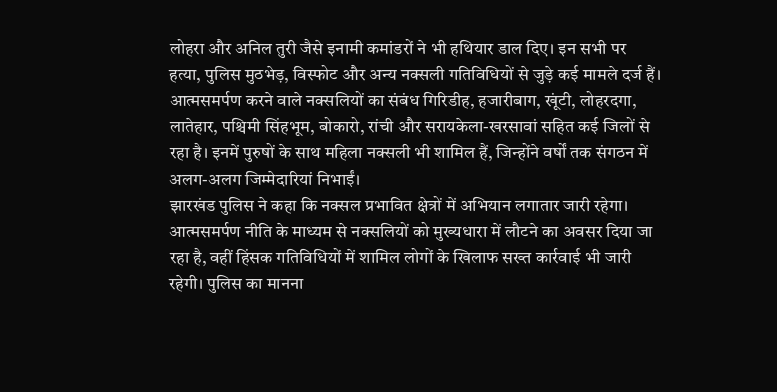लोहरा और अनिल तुरी जैसे इनामी कमांडरों ने भी हथियार डाल दिए। इन सभी पर हत्या, पुलिस मुठभेड़, विस्फोट और अन्य नक्सली गतिविधियों से जुड़े कई मामले दर्ज हैं।
आत्मसमर्पण करने वाले नक्सलियों का संबंध गिरिडीह, हजारीबाग, खूंटी, लोहरदगा, लातेहार, पश्चिमी सिंहभूम, बोकारो, रांची और सरायकेला-खरसावां सहित कई जिलों से रहा है। इनमें पुरुषों के साथ महिला नक्सली भी शामिल हैं, जिन्होंने वर्षों तक संगठन में अलग-अलग जिम्मेदारियां निभाईं।
झारखंड पुलिस ने कहा कि नक्सल प्रभावित क्षेत्रों में अभियान लगातार जारी रहेगा। आत्मसमर्पण नीति के माध्यम से नक्सलियों को मुख्यधारा में लौटने का अवसर दिया जा रहा है, वहीं हिंसक गतिविधियों में शामिल लोगों के खिलाफ सख्त कार्रवाई भी जारी रहेगी। पुलिस का मानना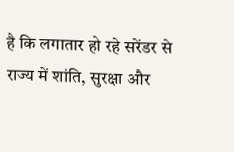है कि लगातार हो रहे सरेंडर से राज्य में शांति, सुरक्षा और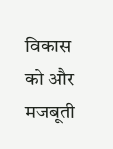विकास को और मजबूती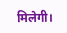मिलेगी।